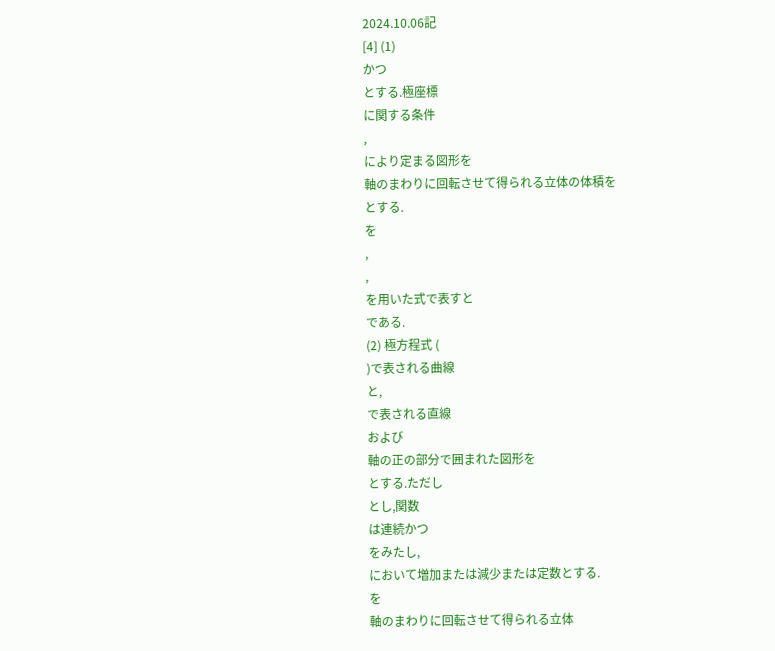2024.10.06記
[4] (1)
かつ
とする.極座標
に関する条件
,
により定まる図形を
軸のまわりに回転させて得られる立体の体積を
とする.
を
,
,
を用いた式で表すと
である.
(2) 極方程式 (
)で表される曲線
と,
で表される直線
および
軸の正の部分で囲まれた図形を
とする.ただし
とし,関数
は連続かつ
をみたし,
において増加または減少または定数とする.
を
軸のまわりに回転させて得られる立体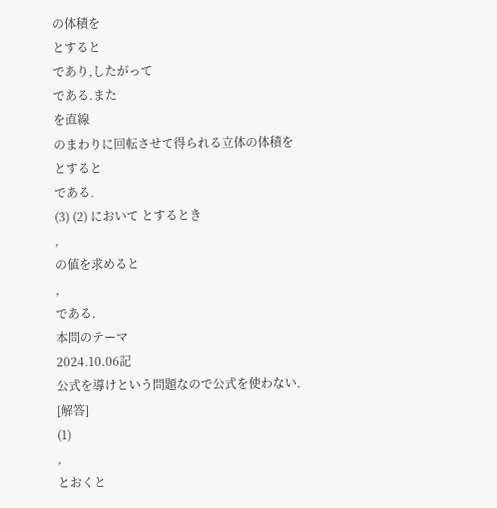の体積を
とすると
であり,したがって
である.また
を直線
のまわりに回転させて得られる立体の体積を
とすると
である.
(3) (2) において とするとき
,
の値を求めると
,
である.
本問のテーマ
2024.10.06記
公式を導けという問題なので公式を使わない.
[解答]
(1)
,
とおくと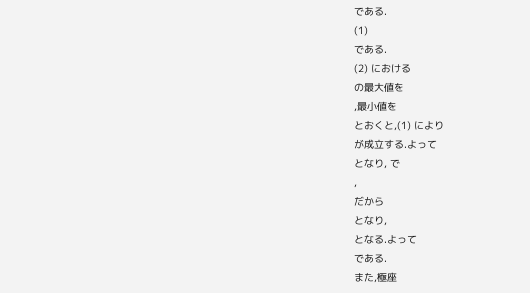である.
(1)
である.
(2) における
の最大値を
,最小値を
とおくと,(1) により
が成立する.よって
となり, で
,
だから
となり,
となる.よって
である.
また,極座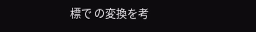標で の変換を考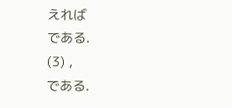えれば
である.
(3) ,
である.